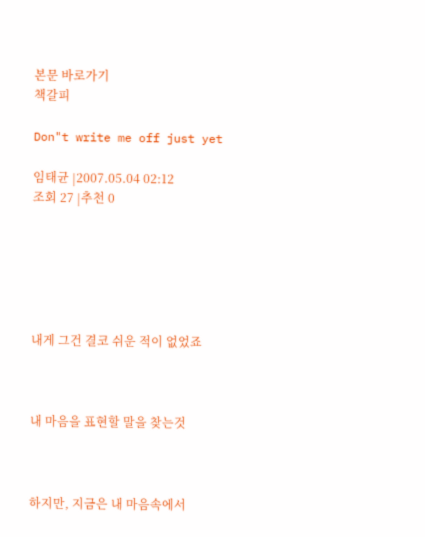본문 바로가기
책갈피

Don"t write me off just yet

임태균 |2007.05.04 02:12
조회 27 |추천 0






내게 그건 결코 쉬운 적이 없었죠



내 마음을 표현할 말을 찾는것



하지만, 지금은 내 마음속에서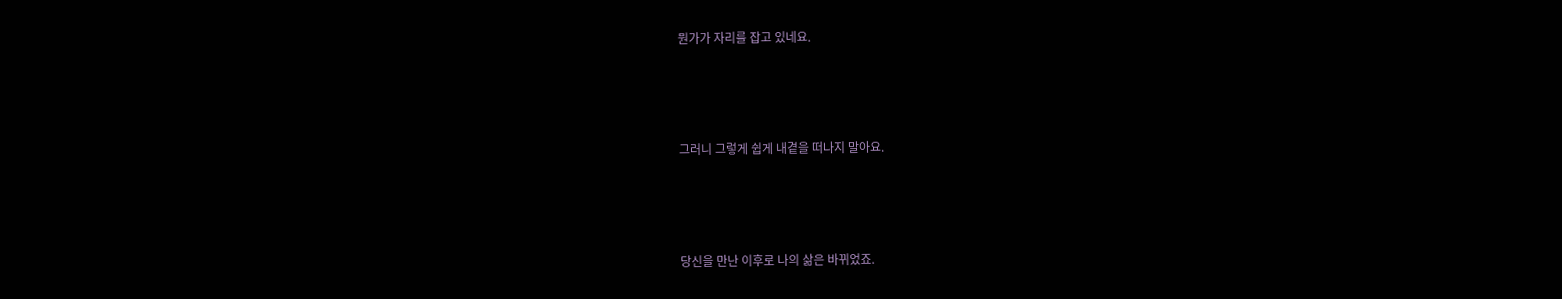뭔가가 자리를 잡고 있네요.





그러니 그렇게 쉽게 내곁을 떠나지 말아요.





당신을 만난 이후로 나의 삶은 바뀌었죠.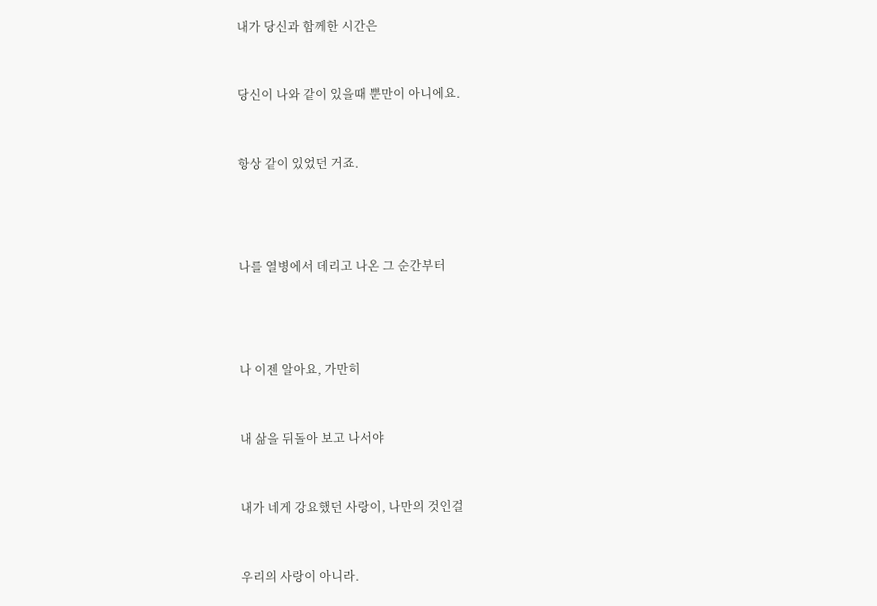내가 당신과 함께한 시간은



당신이 나와 같이 있을때 뿐만이 아니에요.



항상 같이 있었던 거죠.





나를 열병에서 데리고 나온 그 순간부터





나 이젠 알아요, 가만히



내 삶을 뒤돌아 보고 나서야



내가 네게 강요했던 사랑이, 나만의 것인걸



우리의 사랑이 아니라.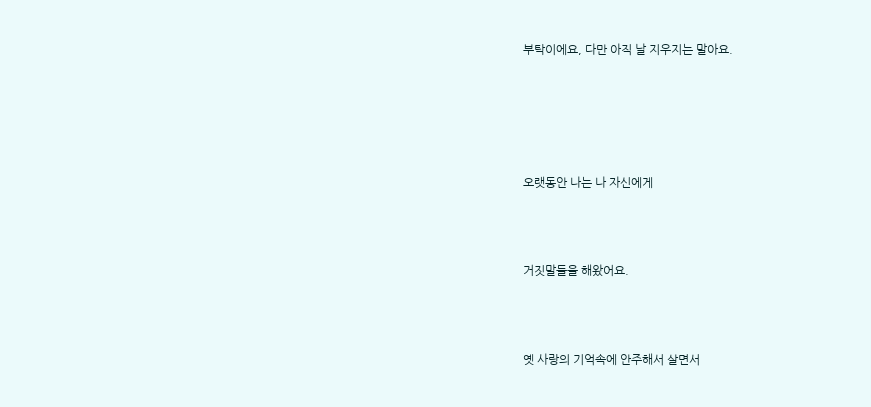부탁이에요, 다만 아직 날 지우지는 말아요.





오랫동안 나는 나 자신에게



거짓말들을 해왔어요.



옛 사랑의 기억속에 안주해서 살면서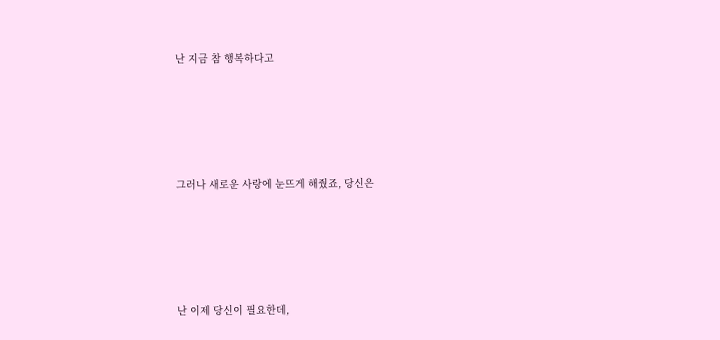난 지금 참 행복하다고





그러나 새로운 사랑에 눈뜨게 해줬죠, 당신은





난 이제 당신이 필요한데,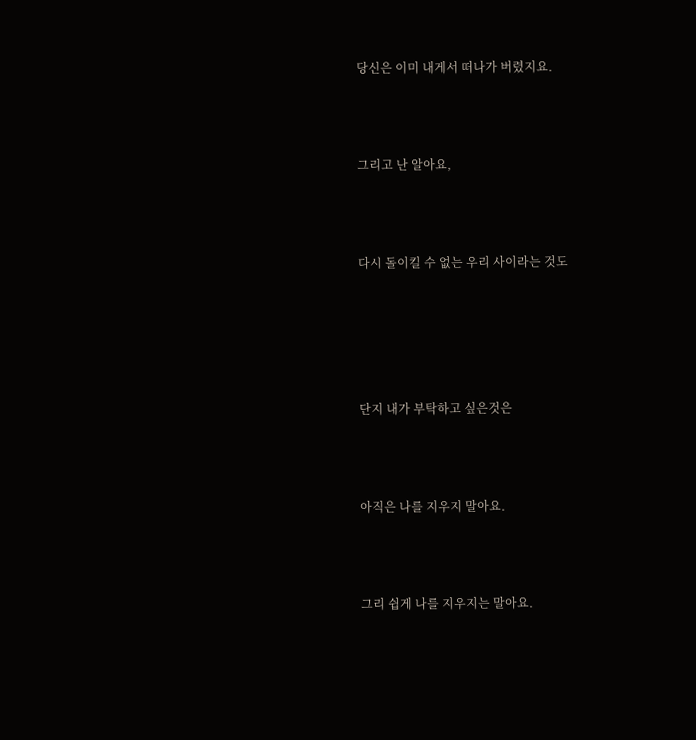당신은 이미 내게서 떠나가 버렸지요.



그리고 난 알아요,



다시 돌이킬 수 없는 우리 사이라는 것도





단지 내가 부탁하고 싶은것은



아직은 나를 지우지 말아요.



그리 쉽게 나를 지우지는 말아요.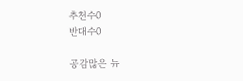추천수0
반대수0

공감많은 뉴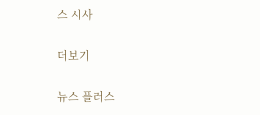스 시사

더보기

뉴스 플러스